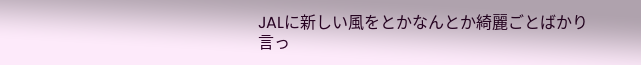JALに新しい風をとかなんとか綺麗ごとばかり言っ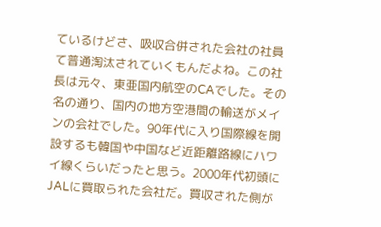ているけどさ、吸収合併された会社の社員て普通淘汰されていくもんだよね。この社長は元々、東亜国内航空のCAでした。その名の通り、国内の地方空港間の輸送がメインの会社でした。90年代に入り国際線を開設するも韓国や中国など近距離路線にハワイ線くらいだったと思う。2000年代初頭にJALに買取られた会社だ。買収された側が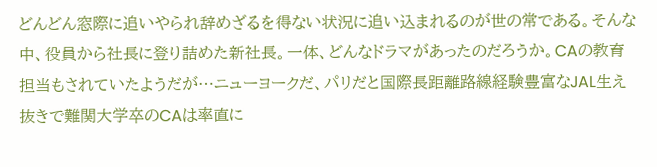どんどん窓際に追いやられ辞めざるを得ない状況に追い込まれるのが世の常である。そんな中、役員から社長に登り詰めた新社長。一体、どんなドラマがあったのだろうか。CAの教育担当もされていたようだが…ニューヨークだ、パリだと国際長距離路線経験豊富なJAL生え抜きで難関大学卒のCAは率直に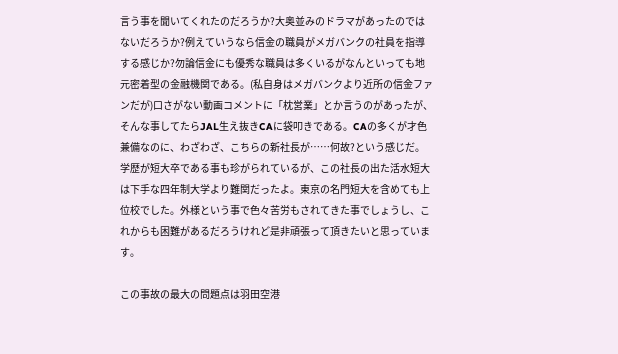言う事を聞いてくれたのだろうか?大奥並みのドラマがあったのではないだろうか?例えていうなら信金の職員がメガバンクの社員を指導する感じか?勿論信金にも優秀な職員は多くいるがなんといっても地元密着型の金融機関である。(私自身はメガバンクより近所の信金ファンだが)口さがない動画コメントに「枕営業」とか言うのがあったが、そんな事してたらJAL生え抜きCAに袋叩きである。CAの多くが才色兼備なのに、わざわざ、こちらの新社長が……何故?という感じだ。学歴が短大卒である事も珍がられているが、この社長の出た活水短大は下手な四年制大学より難関だったよ。東京の名門短大を含めても上位校でした。外様という事で色々苦労もされてきた事でしょうし、これからも困難があるだろうけれど是非頑張って頂きたいと思っています。

この事故の最大の問題点は羽田空港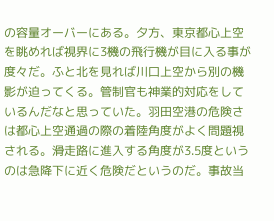の容量オーバーにある。夕方、東京都心上空を眺めれば視界に3機の飛行機が目に入る事が度々だ。ふと北を見れば川口上空から別の機影が迫ってくる。管制官も神業的対応をしているんだなと思っていた。羽田空港の危険さは都心上空通過の際の着陸角度がよく問題視される。滑走路に進入する角度が3.5度というのは急降下に近く危険だというのだ。事故当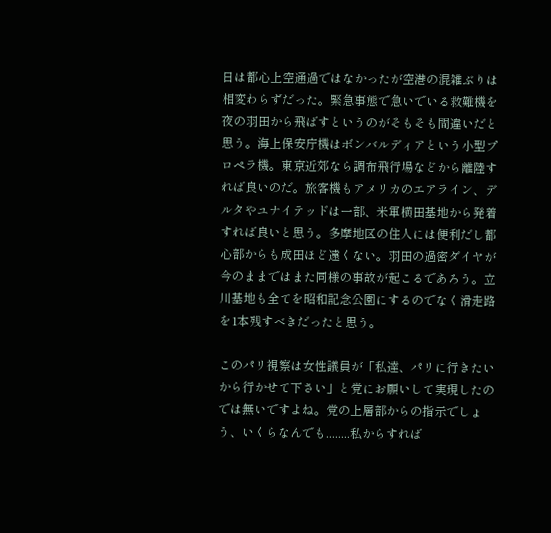日は都心上空通過ではなかったが空港の混雑ぶりは相変わらずだった。緊急事態で急いでいる救難機を夜の羽田から飛ばすというのがそもそも間違いだと思う。海上保安庁機はボンバルディアという小型プロペラ機。東京近郊なら調布飛行場などから離陸すれば良いのだ。旅客機もアメリカのエアライン、デルタやユナイテッドは一部、米軍横田基地から発着すれば良いと思う。多摩地区の住人には便利だし都心部からも成田ほど遠くない。羽田の過密ダイヤが今のままではまた同様の事故が起こるであろう。立川基地も全てを昭和記念公園にするのでなく滑走路を1本残すべきだったと思う。

このパリ視察は女性議員が「私達、パリに行きたいから行かせて下さい」と党にお願いして実現したのでは無いですよね。党の上層部からの指示でしょう、いくらなんでも........私からすれば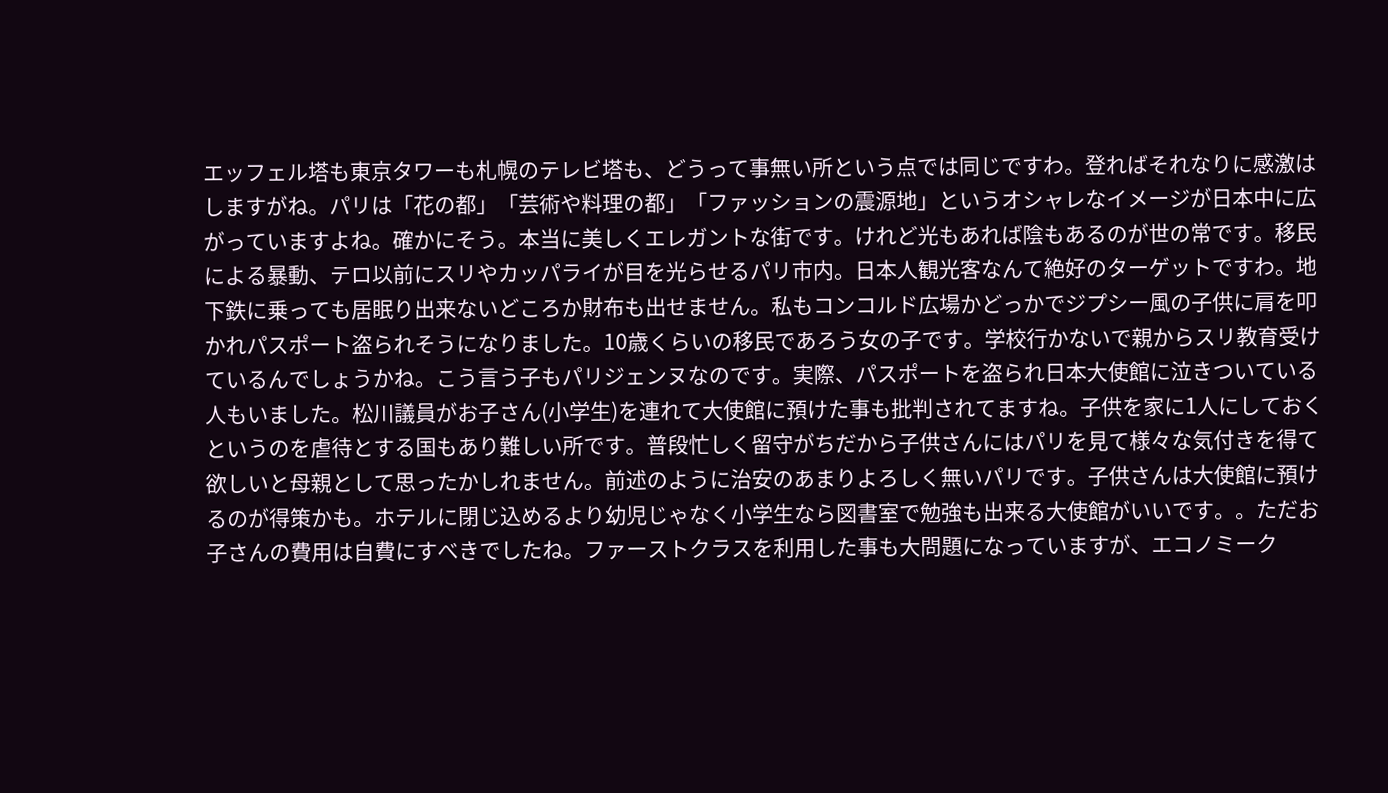エッフェル塔も東京タワーも札幌のテレビ塔も、どうって事無い所という点では同じですわ。登ればそれなりに感激はしますがね。パリは「花の都」「芸術や料理の都」「ファッションの震源地」というオシャレなイメージが日本中に広がっていますよね。確かにそう。本当に美しくエレガントな街です。けれど光もあれば陰もあるのが世の常です。移民による暴動、テロ以前にスリやカッパライが目を光らせるパリ市内。日本人観光客なんて絶好のターゲットですわ。地下鉄に乗っても居眠り出来ないどころか財布も出せません。私もコンコルド広場かどっかでジプシー風の子供に肩を叩かれパスポート盗られそうになりました。10歳くらいの移民であろう女の子です。学校行かないで親からスリ教育受けているんでしょうかね。こう言う子もパリジェンヌなのです。実際、パスポートを盗られ日本大使館に泣きついている人もいました。松川議員がお子さん(小学生)を連れて大使館に預けた事も批判されてますね。子供を家に1人にしておくというのを虐待とする国もあり難しい所です。普段忙しく留守がちだから子供さんにはパリを見て様々な気付きを得て欲しいと母親として思ったかしれません。前述のように治安のあまりよろしく無いパリです。子供さんは大使館に預けるのが得策かも。ホテルに閉じ込めるより幼児じゃなく小学生なら図書室で勉強も出来る大使館がいいです。。ただお子さんの費用は自費にすべきでしたね。ファーストクラスを利用した事も大問題になっていますが、エコノミーク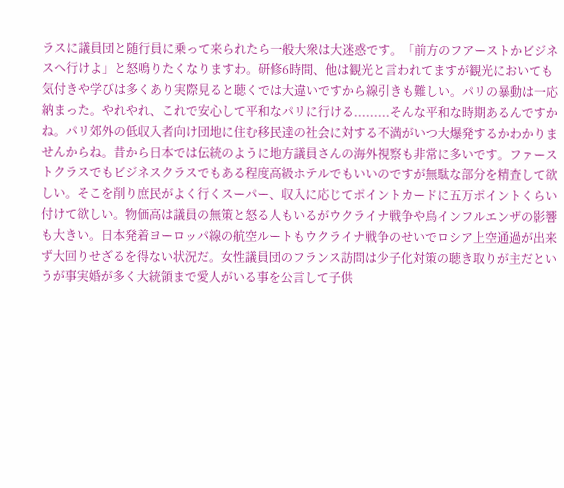ラスに議員団と随行員に乗って来られたら一般大衆は大迷惑です。「前方のフアーストかビジネスへ行けよ」と怒鳴りたくなりますわ。研修6時間、他は観光と言われてますが観光においても気付きや学びは多くあり実際見ると聴くでは大違いですから線引きも難しい。パリの暴動は一応納まった。やれやれ、これで安心して平和なパリに行ける.........そんな平和な時期あるんですかね。パリ郊外の低収入者向け団地に住む移民達の社会に対する不満がいつ大爆発するかわかりませんからね。昔から日本では伝統のように地方議員さんの海外視察も非常に多いです。ファーストクラスでもビジネスクラスでもある程度高級ホテルでもいいのですが無駄な部分を精査して欲しい。そこを削り庶民がよく行くスーパー、収入に応じてポイントカードに五万ポイントくらい付けて欲しい。物価高は議員の無策と怒る人もいるがウクライナ戦争や鳥インフルエンザの影響も大きい。日本発着ヨーロッパ線の航空ルートもウクライナ戦争のせいでロシア上空通過が出来ず大回りせざるを得ない状況だ。女性議員団のフランス訪問は少子化対策の聴き取りが主だというが事実婚が多く大統領まで愛人がいる事を公言して子供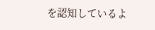を認知しているよ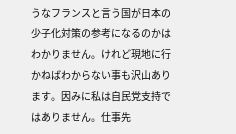うなフランスと言う国が日本の少子化対策の参考になるのかはわかりません。けれど現地に行かねばわからない事も沢山あります。因みに私は自民党支持ではありません。仕事先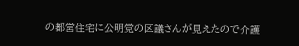の都営住宅に公明党の区議さんが見えたので介護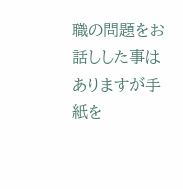職の問題をお話しした事はありますが手紙を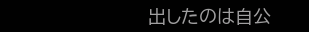出したのは自公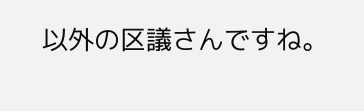以外の区議さんですね。